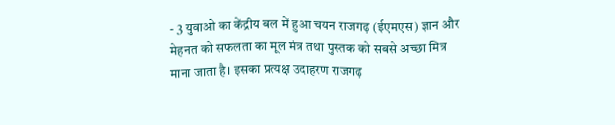- 3 युवाओ का केंद्रीय बल में हुआ चयन राजगढ़ (ईएमएस) ज्ञान और मेहनत को सफलता का मूल मंत्र तथा पुस्तक को सबसे अच्छा मित्र माना जाता है। इसका प्रत्यक्ष उदाहरण राजगढ़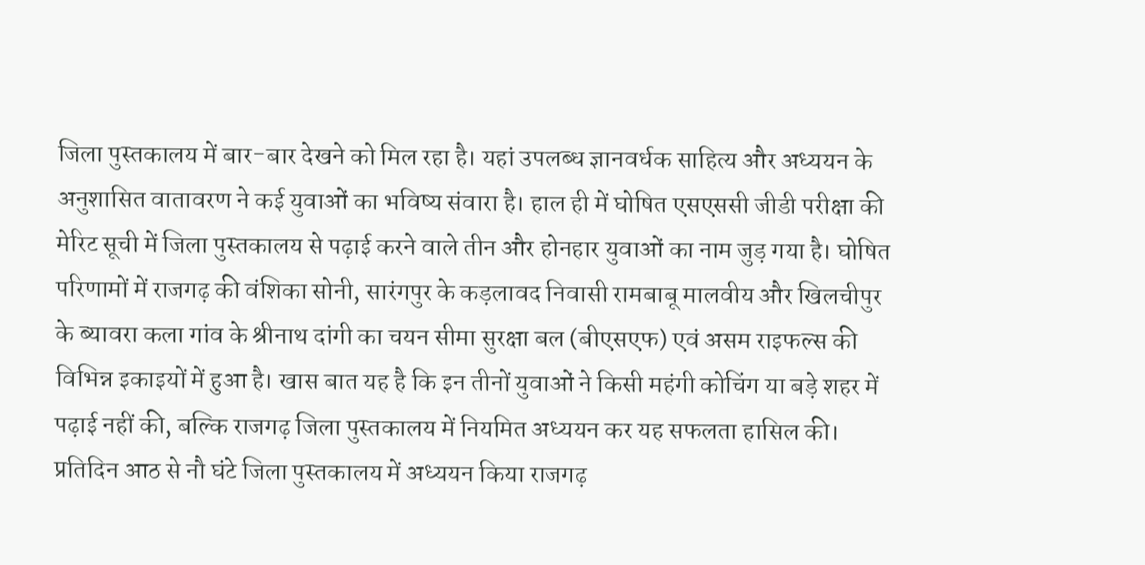जिला पुस्तकालय में बार-बार देखने को मिल रहा है। यहां उपलब्ध ज्ञानवर्धक साहित्य और अध्ययन के अनुशासित वातावरण ने कई युवाओं का भविष्य संवारा है। हाल ही में घोषित एसएससी जीडी परीक्षा की मेरिट सूची में जिला पुस्तकालय से पढ़ाई करने वाले तीन और होनहार युवाओं का नाम जुड़ गया है। घोषित परिणामों में राजगढ़ की वंशिका सोनी, सारंगपुर के कड़लावद निवासी रामबाबू मालवीय और खिलचीपुर के ब्यावरा कला गांव के श्रीनाथ दांगी का चयन सीमा सुरक्षा बल (बीएसएफ) एवं असम राइफल्स की विभिन्न इकाइयों में हुआ है। खास बात यह है कि इन तीनों युवाओं ने किसी महंगी कोचिंग या बड़े शहर में पढ़ाई नहीं की, बल्कि राजगढ़ जिला पुस्तकालय में नियमित अध्ययन कर यह सफलता हासिल की। प्रतिदिन आठ से नौ घंटे जिला पुस्तकालय में अध्ययन किया राजगढ़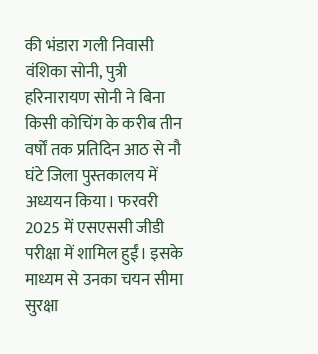की भंडारा गली निवासी वंशिका सोनी, पुत्री हरिनारायण सोनी ने बिना किसी कोचिंग के करीब तीन वर्षों तक प्रतिदिन आठ से नौ घंटे जिला पुस्तकालय में अध्ययन किया। फरवरी 2025 में एसएससी जीडी परीक्षा में शामिल हुईं। इसके माध्यम से उनका चयन सीमा सुरक्षा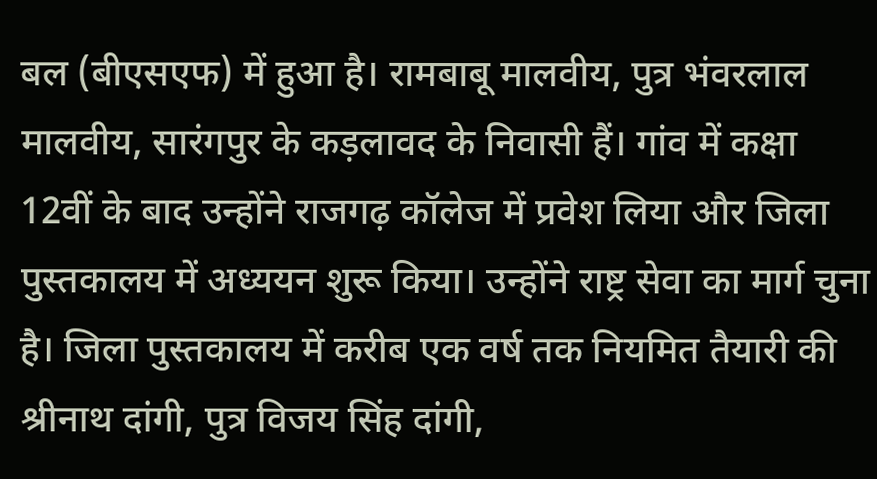बल (बीएसएफ) में हुआ है। रामबाबू मालवीय, पुत्र भंवरलाल मालवीय, सारंगपुर के कड़लावद के निवासी हैं। गांव में कक्षा 12वीं के बाद उन्होंने राजगढ़ कॉलेज में प्रवेश लिया और जिला पुस्तकालय में अध्ययन शुरू किया। उन्होंने राष्ट्र सेवा का मार्ग चुना है। जिला पुस्तकालय में करीब एक वर्ष तक नियमित तैयारी की श्रीनाथ दांगी, पुत्र विजय सिंह दांगी,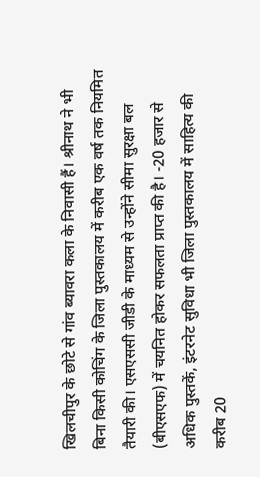खिलचीपुर के छोटे से गांव ब्यावरा कला के निवासी हैं। श्रीनाथ ने भी बिना किसी कोचिंग के जिला पुस्तकालय में करीब एक वर्ष तक नियमित तैयारी की। एसएससी जीडी के माध्यम से उन्होंने सीमा सुरक्षा बल (बीएसएफ) में चयनित होकर सफलता प्राप्त की है। -20 हजार से अधिक पुस्तकें, इंटरनेट सुविधा भी जिला पुस्तकालय में साहित्य की करीब 20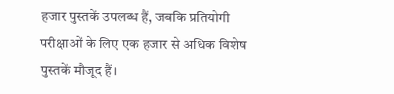हजार पुस्तकें उपलब्ध हैं, जबकि प्रतियोगी परीक्षाओं के लिए एक हजार से अधिक विशेष पुस्तकें मौजूद हैं।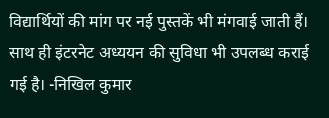विद्यार्थियों की मांग पर नई पुस्तकें भी मंगवाई जाती हैं। साथ ही इंटरनेट अध्ययन की सुविधा भी उपलब्ध कराई गई है। -निखिल कुमार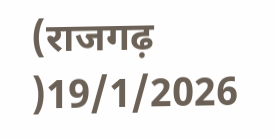(राजगढ़ )19/1/2026